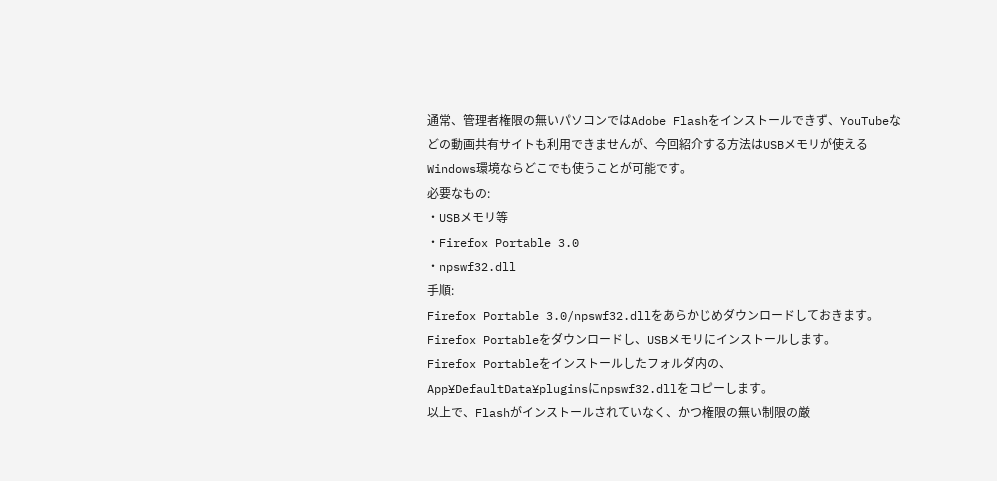通常、管理者権限の無いパソコンではAdobe Flashをインストールできず、YouTubeなどの動画共有サイトも利用できませんが、今回紹介する方法はUSBメモリが使えるWindows環境ならどこでも使うことが可能です。
必要なもの:
・USBメモリ等
・Firefox Portable 3.0
・npswf32.dll
手順:
Firefox Portable 3.0/npswf32.dllをあらかじめダウンロードしておきます。
Firefox Portableをダウンロードし、USBメモリにインストールします。
Firefox Portableをインストールしたフォルダ内の、
App¥DefaultData¥pluginsにnpswf32.dllをコピーします。
以上で、Flashがインストールされていなく、かつ権限の無い制限の厳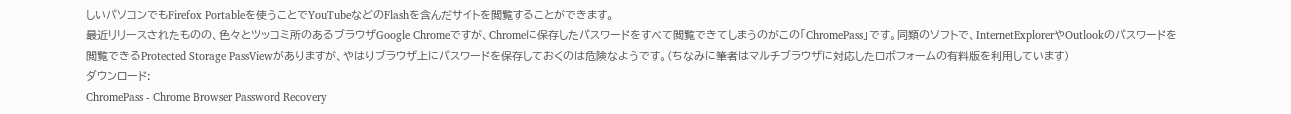しいパソコンでもFirefox Portableを使うことでYouTubeなどのFlashを含んだサイトを閲覧することができます。
最近リリースされたものの、色々とツッコミ所のあるブラウザGoogle Chromeですが、Chromeに保存したパスワードをすべて閲覧できてしまうのがこの「ChromePass」です。同類のソフトで、InternetExplorerやOutlookのパスワードを閲覧できるProtected Storage PassViewがありますが、やはりブラウザ上にパスワードを保存しておくのは危険なようです。(ちなみに筆者はマルチブラウザに対応したロボフォームの有料版を利用しています)
ダウンロード:
ChromePass - Chrome Browser Password Recovery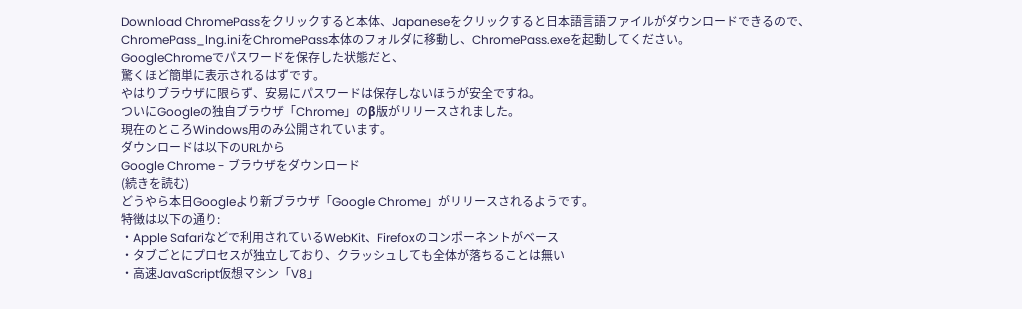Download ChromePassをクリックすると本体、Japaneseをクリックすると日本語言語ファイルがダウンロードできるので、ChromePass_lng.iniをChromePass本体のフォルダに移動し、ChromePass.exeを起動してください。
GoogleChromeでパスワードを保存した状態だと、
驚くほど簡単に表示されるはずです。
やはりブラウザに限らず、安易にパスワードは保存しないほうが安全ですね。
ついにGoogleの独自ブラウザ「Chrome」のβ版がリリースされました。
現在のところWindows用のみ公開されています。
ダウンロードは以下のURLから
Google Chrome - ブラウザをダウンロード
(続きを読む)
どうやら本日Googleより新ブラウザ「Google Chrome」がリリースされるようです。
特徴は以下の通り:
・Apple Safariなどで利用されているWebKit、Firefoxのコンポーネントがベース
・タブごとにプロセスが独立しており、クラッシュしても全体が落ちることは無い
・高速JavaScript仮想マシン「V8」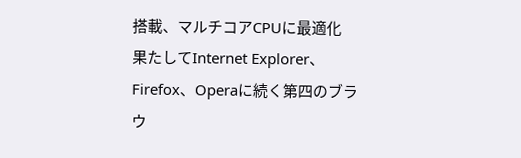搭載、マルチコアCPUに最適化
果たしてInternet Explorer、Firefox、Operaに続く第四のブラウ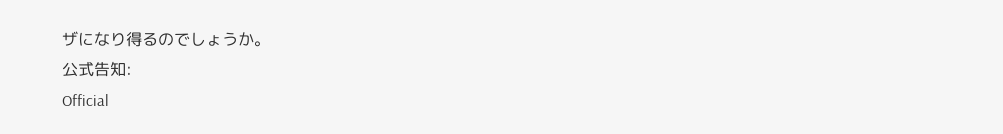ザになり得るのでしょうか。
公式告知:
Official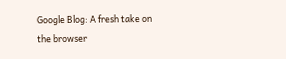Google Blog: A fresh take on the browser